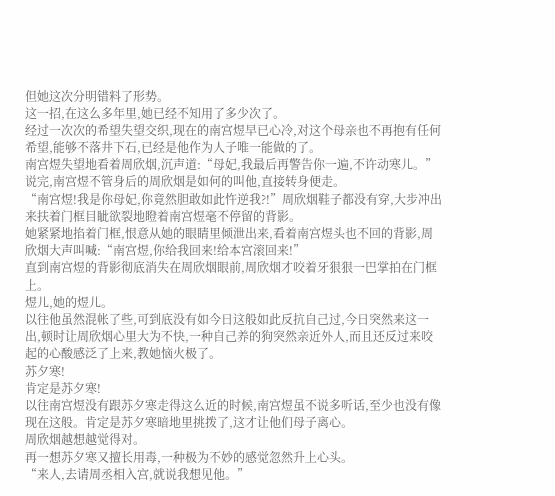但她这次分明错料了形势。
这一招,在这么多年里,她已经不知用了多少次了。
经过一次次的希望失望交织,现在的南宫煜早已心冷,对这个母亲也不再抱有任何希望,能够不落井下石,已经是他作为人子唯一能做的了。
南宫煜失望地看着周欣烟,沉声道:“母妃,我最后再警告你一遍,不许动寒儿。”说完,南宫煜不管身后的周欣烟是如何的叫他,直接转身便走。
“南宫煜!我是你母妃,你竟然胆敢如此忤逆我?!”周欣烟鞋子都没有穿,大步冲出来扶着门框目眦欲裂地瞪着南宫煜毫不停留的背影。
她紧紧地掐着门框,恨意从她的眼睛里倾泄出来,看着南宫煜头也不回的背影,周欣烟大声叫喊:“南宫煜,你给我回来!给本宫滚回来!”
直到南宫煜的背影彻底消失在周欣烟眼前,周欣烟才咬着牙狠狠一巴掌拍在门框上。
煜儿,她的煜儿。
以往他虽然混帐了些,可到底没有如今日这般如此反抗自己过,今日突然来这一出,顿时让周欣烟心里大为不快,一种自己养的狗突然亲近外人,而且还反过来咬起的心酸感泛了上来,教她恼火极了。
苏夕寒!
肯定是苏夕寒!
以往南宫煜没有跟苏夕寒走得这么近的时候,南宫煜虽不说多听话,至少也没有像现在这般。肯定是苏夕寒暗地里挑拨了,这才让他们母子离心。
周欣烟越想越觉得对。
再一想苏夕寒又擅长用毒,一种极为不妙的感觉忽然升上心头。
“来人,去请周丞相入宫,就说我想见他。”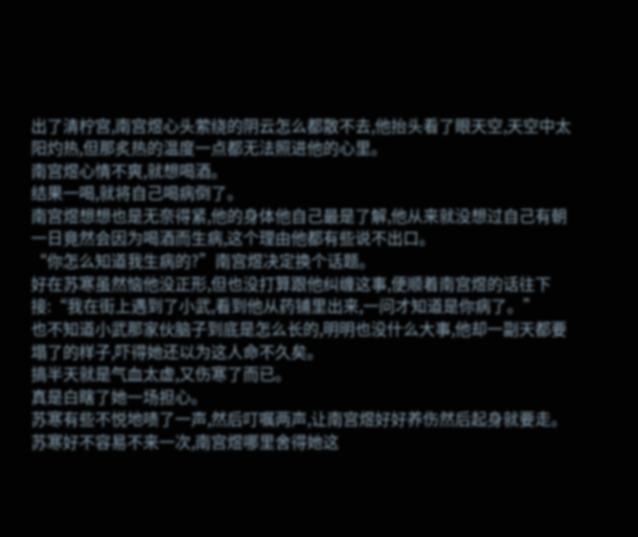出了清柠宫,南宫煜心头萦绕的阴云怎么都散不去,他抬头看了眼天空,天空中太阳灼热,但那炙热的温度一点都无法照进他的心里。
南宫煜心情不爽,就想喝酒。
结果一喝,就将自己喝病倒了。
南宫煜想想也是无奈得紧,他的身体他自己最是了解,他从来就没想过自己有朝一日竟然会因为喝酒而生病,这个理由他都有些说不出口。
“你怎么知道我生病的?”南宫煜决定换个话题。
好在苏寒虽然恼他没正形,但也没打算跟他纠缠这事,便顺着南宫煜的话往下接:“我在街上遇到了小武,看到他从药铺里出来,一问才知道是你病了。”
也不知道小武那家伙脑子到底是怎么长的,明明也没什么大事,他却一副天都要塌了的样子,吓得她还以为这人命不久矣。
搞半天就是气血太虚,又伤寒了而已。
真是白瞎了她一场担心。
苏寒有些不悦地啧了一声,然后叮嘱两声,让南宫煜好好养伤然后起身就要走。
苏寒好不容易不来一次,南宫煜哪里舍得她这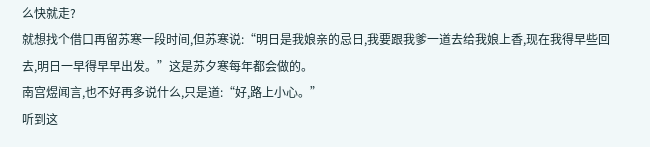么快就走?
就想找个借口再留苏寒一段时间,但苏寒说:“明日是我娘亲的忌日,我要跟我爹一道去给我娘上香,现在我得早些回去,明日一早得早早出发。”这是苏夕寒每年都会做的。
南宫煜闻言,也不好再多说什么,只是道:“好,路上小心。”
听到这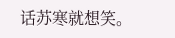话苏寒就想笑。